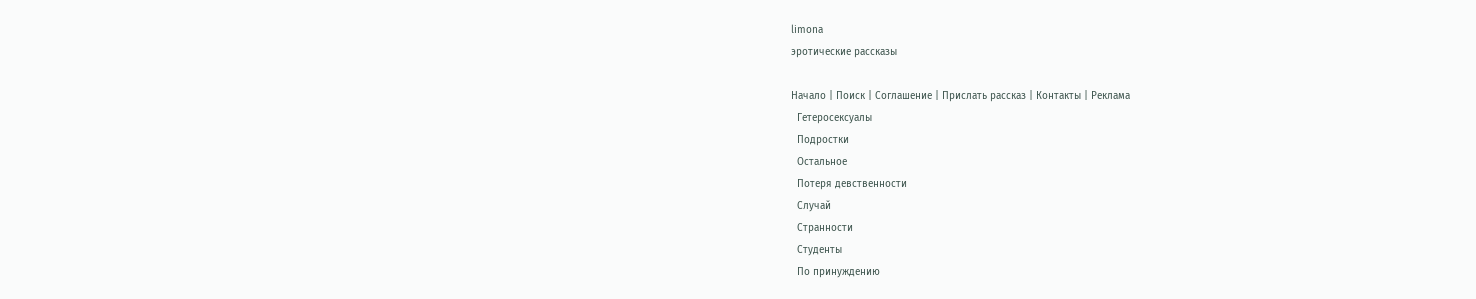limona
эротические рассказы

Начало | Поиск | Соглашение | Прислать рассказ | Контакты | Реклама
  Гетеросексуалы
  Подростки
  Остальное
  Потеря девственности
  Случай
  Странности
  Студенты
  По принуждению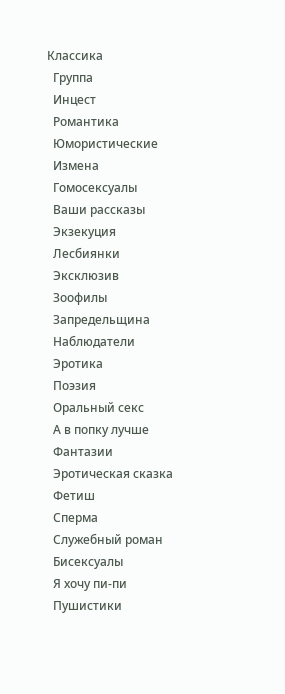Классика
  Группа
  Инцест
  Романтика
  Юмористические
  Измена
  Гомосексуалы
  Ваши рассказы
  Экзекуция
  Лесбиянки
  Эксклюзив
  Зоофилы
  Запредельщина
  Наблюдатели
  Эротика
  Поэзия
  Оральный секс
  А в попку лучше
  Фантазии
  Эротическая сказка
  Фетиш
  Сперма
  Служебный роман
  Бисексуалы
  Я хочу пи-пи
  Пушистики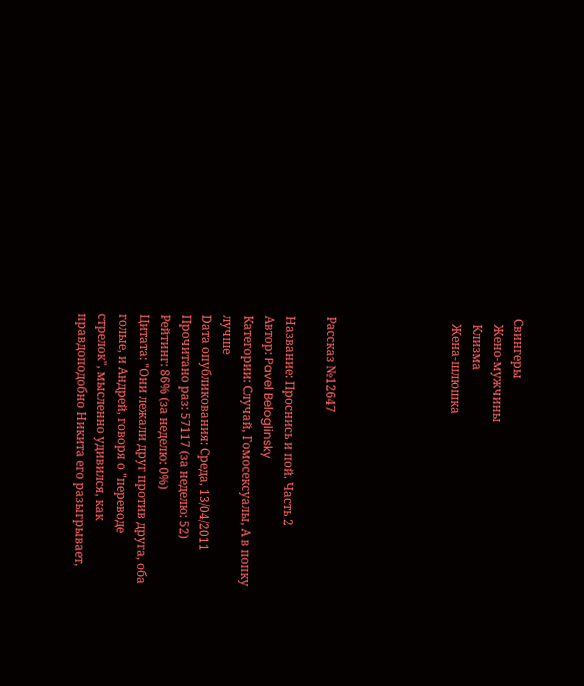Свингеры
  Жено-мужчины
  Клизма
  Жена-шлюшка





Рассказ №12647

Название: Проснись и пой. Часть 2
Автор: Pavel Beloglinsky
Категории: Случай, Гомосексуалы, А в попку лучше
Dата опубликования: Среда, 13/04/2011
Прочитано раз: 57117 (за неделю: 52)
Рейтинг: 86% (за неделю: 0%)
Цитата: "Они лежали друг против друга, оба голые, и Андрей, говоря о "переводе стрелок", мысленно удивился, как правдоподобно Никита его разыгрывает,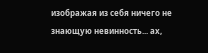изображая из себя ничего не знающую невинность... ах,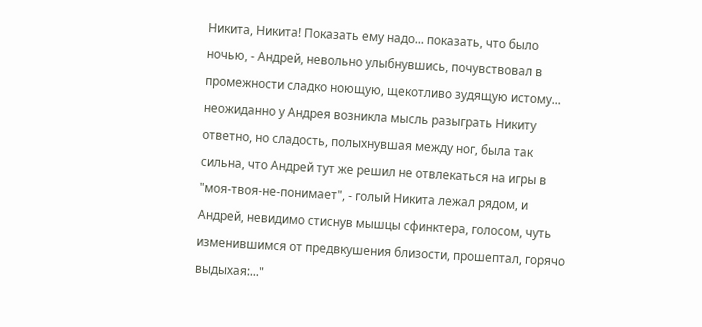Никита, Никита! Показать ему надо... показать, что было ночью, - Андрей, невольно улыбнувшись, почувствовал в промежности сладко ноющую, щекотливо зудящую истому... неожиданно у Андрея возникла мысль разыграть Никиту ответно, но сладость, полыхнувшая между ног, была так сильна, что Андрей тут же решил не отвлекаться на игры в "моя-твоя-не-понимает", - голый Никита лежал рядом, и Андрей, невидимо стиснув мышцы сфинктера, голосом, чуть изменившимся от предвкушения близости, прошептал, горячо выдыхая:..."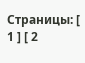Страницы: [ 1 ] [ 2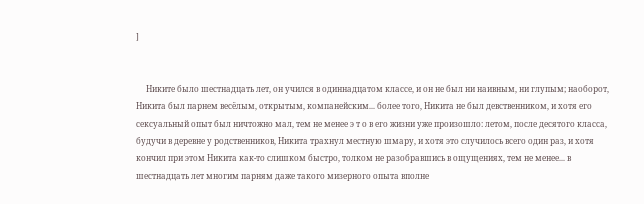]


     Никите было шестнадцать лет, он учился в одиннадцатом классе, и он не был ни наивным, ни глупым; наоборот, Никита был парнем весёлым, открытым, компанейским... более того, Никита не был девственником, и хотя его сексуальный опыт был ничтожно мал, тем не менее э т о в его жизни уже произошло: летом, после десятого класса, будучи в деревне у родственников, Никита трахнул местную шмару, и хотя это случилось всего один раз, и хотя кончил при этом Никита как-то слишком быстро, толком не разобравшись в ощущениях, тем не менее... в шестнадцать лет многим парням даже такого мизерного опыта вполне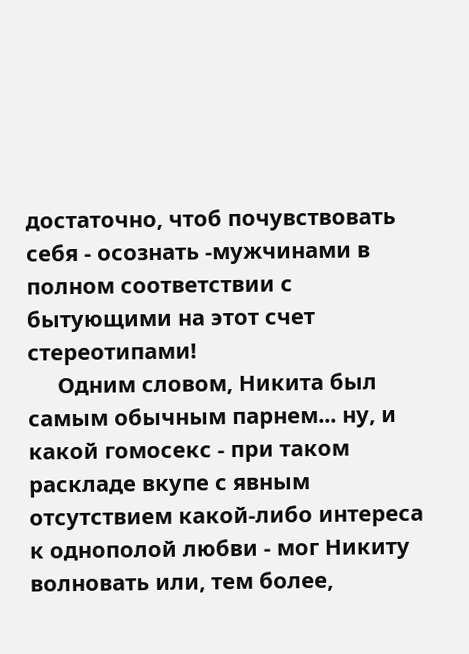достаточно, чтоб почувствовать себя - осознать -мужчинами в полном соответствии с бытующими на этот счет стереотипами!
     Одним словом, Никита был самым обычным парнем... ну, и какой гомосекс - при таком раскладе вкупе с явным отсутствием какой-либо интереса к однополой любви - мог Никиту волновать или, тем более,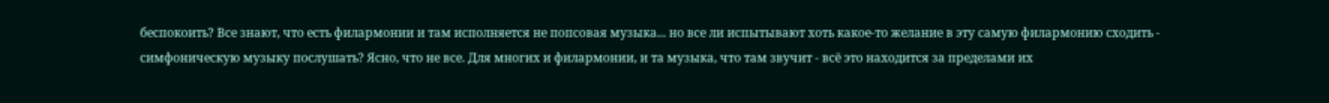беспокоить? Все знают, что есть филармонии и там исполняется не попсовая музыка... но все ли испытывают хоть какое-то желание в эту самую филармонию сходить - симфоническую музыку послушать? Ясно, что не все. Для многих и филармонии, и та музыка, что там звучит - всё это находится за пределами их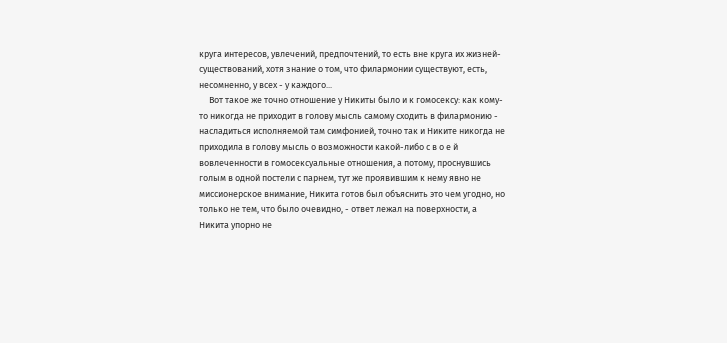круга интересов, увлечений, предпочтений, то есть вне круга их жизней-существований, хотя знание о том, что филармонии существуют, есть, несомненно, у всех - у каждого...
     Вот такое же точно отношение у Никиты было и к гомосексу: как кому-то никогда не приходит в голову мысль самому сходить в филармонию - насладиться исполняемой там симфонией, точно так и Никите никогда не приходила в голову мысль о возможности какой-либо с в о е й вовлеченности в гомосексуальные отношения, а потому, проснувшись голым в одной постели с парнем, тут же проявившим к нему явно не миссионерское внимание, Никита готов был объяснить это чем угодно, но только не тем, что было очевидно, - ответ лежал на поверхности, а Никита упорно не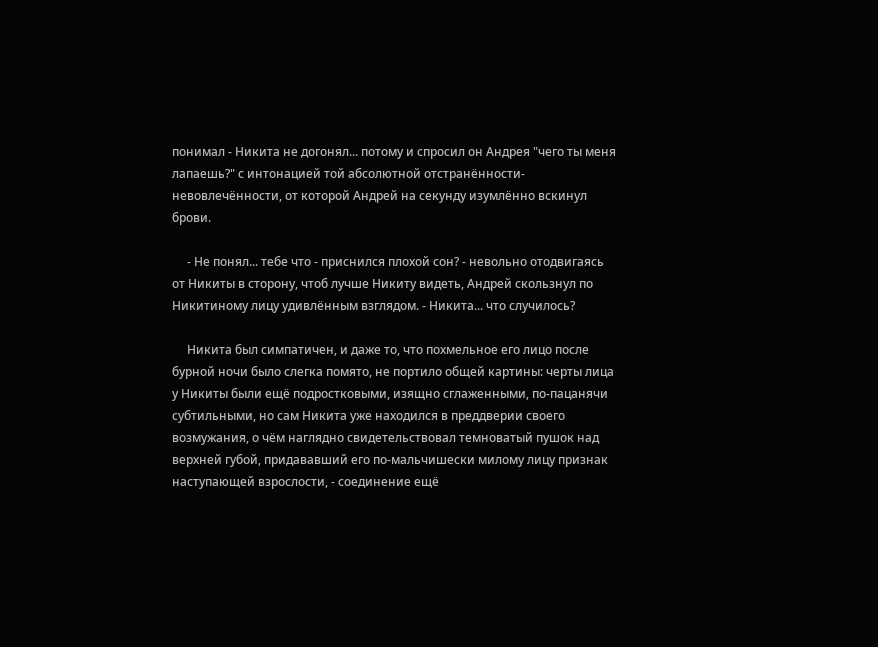понимал - Никита не догонял... потому и спросил он Андрея "чего ты меня лапаешь?" с интонацией той абсолютной отстранённости-невовлечённости, от которой Андрей на секунду изумлённо вскинул брови.

     - Не понял... тебе что - приснился плохой сон? - невольно отодвигаясь от Никиты в сторону, чтоб лучше Никиту видеть, Андрей скользнул по Никитиному лицу удивлённым взглядом. - Никита... что случилось?

     Никита был симпатичен, и даже то, что похмельное его лицо после бурной ночи было слегка помято, не портило общей картины: черты лица у Никиты были ещё подростковыми, изящно сглаженными, по-пацанячи субтильными, но сам Никита уже находился в преддверии своего возмужания, о чём наглядно свидетельствовал темноватый пушок над верхней губой, придававший его по-мальчишески милому лицу признак наступающей взрослости, - соединение ещё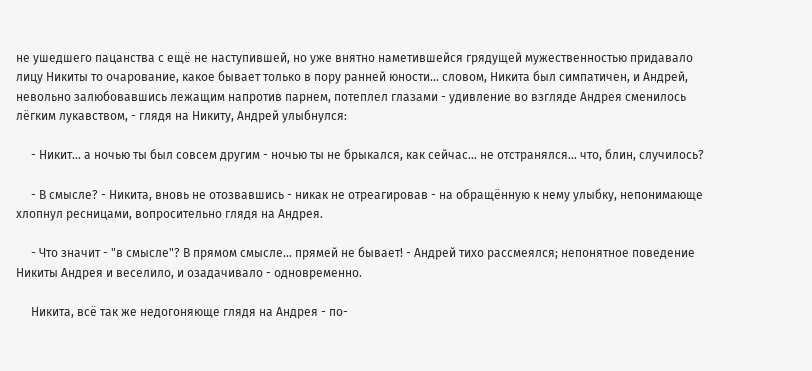не ушедшего пацанства с ещё не наступившей, но уже внятно наметившейся грядущей мужественностью придавало лицу Никиты то очарование, какое бывает только в пору ранней юности... словом, Никита был симпатичен, и Андрей, невольно залюбовавшись лежащим напротив парнем, потеплел глазами - удивление во взгляде Андрея сменилось лёгким лукавством, - глядя на Никиту, Андрей улыбнулся:

     - Никит... а ночью ты был совсем другим - ночью ты не брыкался, как сейчас... не отстранялся... что, блин, случилось?

     - В смысле? - Никита, вновь не отозвавшись - никак не отреагировав - на обращённую к нему улыбку, непонимающе хлопнул ресницами, вопросительно глядя на Андрея.

     - Что значит - "в смысле"? В прямом смысле... прямей не бывает! - Андрей тихо рассмеялся; непонятное поведение Никиты Андрея и веселило, и озадачивало - одновременно.

     Никита, всё так же недогоняюще глядя на Андрея - по-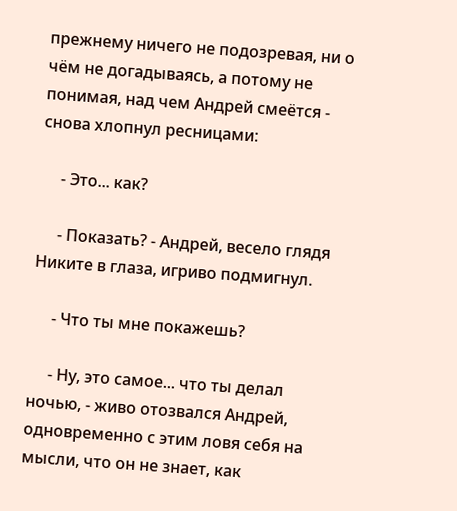прежнему ничего не подозревая, ни о чём не догадываясь, а потому не понимая, над чем Андрей смеётся - снова хлопнул ресницами:

     - Это... как?

     - Показать? - Андрей, весело глядя Никите в глаза, игриво подмигнул.

     - Что ты мне покажешь?

     - Ну, это самое... что ты делал ночью, - живо отозвался Андрей, одновременно с этим ловя себя на мысли, что он не знает, как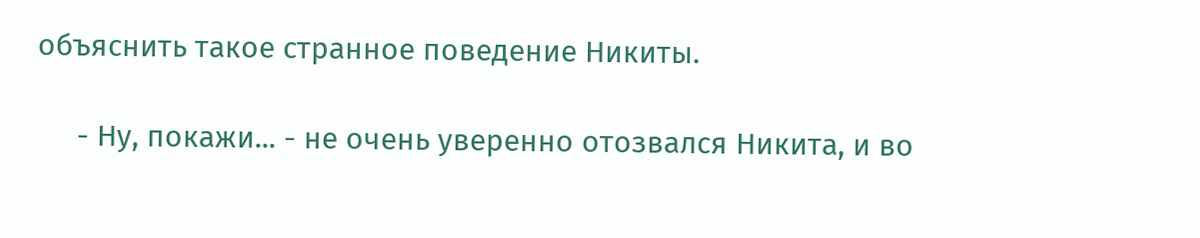объяснить такое странное поведение Никиты.

     - Ну, покажи... - не очень уверенно отозвался Никита, и во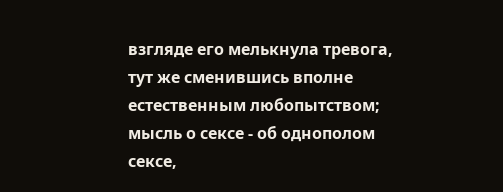взгляде его мелькнула тревога, тут же сменившись вполне естественным любопытством; мысль о сексе - об однополом сексе,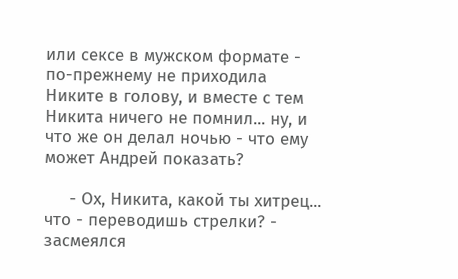или сексе в мужском формате - по-прежнему не приходила Никите в голову, и вместе с тем Никита ничего не помнил... ну, и что же он делал ночью - что ему может Андрей показать?

     - Ох, Никита, какой ты хитрец... что - переводишь стрелки? - засмеялся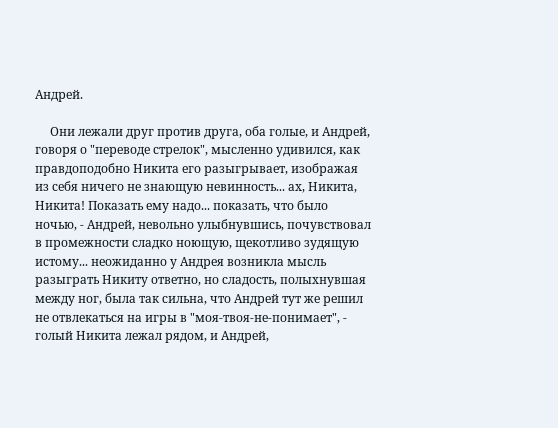Андрей.

     Они лежали друг против друга, оба голые, и Андрей, говоря о "переводе стрелок", мысленно удивился, как правдоподобно Никита его разыгрывает, изображая из себя ничего не знающую невинность... ах, Никита, Никита! Показать ему надо... показать, что было ночью, - Андрей, невольно улыбнувшись, почувствовал в промежности сладко ноющую, щекотливо зудящую истому... неожиданно у Андрея возникла мысль разыграть Никиту ответно, но сладость, полыхнувшая между ног, была так сильна, что Андрей тут же решил не отвлекаться на игры в "моя-твоя-не-понимает", - голый Никита лежал рядом, и Андрей,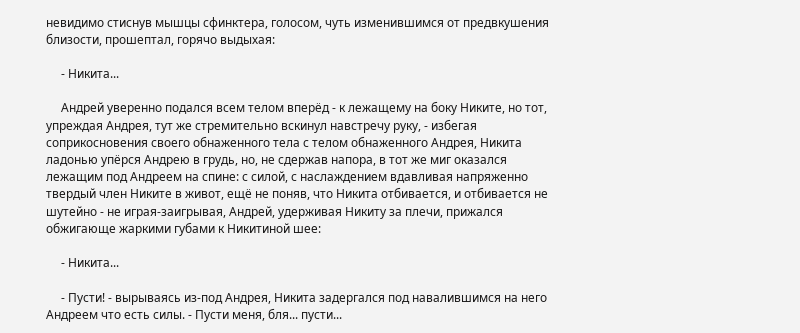невидимо стиснув мышцы сфинктера, голосом, чуть изменившимся от предвкушения близости, прошептал, горячо выдыхая:

     - Никита...

     Андрей уверенно подался всем телом вперёд - к лежащему на боку Никите, но тот, упреждая Андрея, тут же стремительно вскинул навстречу руку, - избегая соприкосновения своего обнаженного тела с телом обнаженного Андрея, Никита ладонью упёрся Андрею в грудь, но, не сдержав напора, в тот же миг оказался лежащим под Андреем на спине: с силой, с наслаждением вдавливая напряженно твердый член Никите в живот, ещё не поняв, что Никита отбивается, и отбивается не шутейно - не играя-заигрывая, Андрей, удерживая Никиту за плечи, прижался обжигающе жаркими губами к Никитиной шее:

     - Никита...

     - Пусти! - вырываясь из-под Андрея, Никита задергался под навалившимся на него Андреем что есть силы. - Пусти меня, бля... пусти...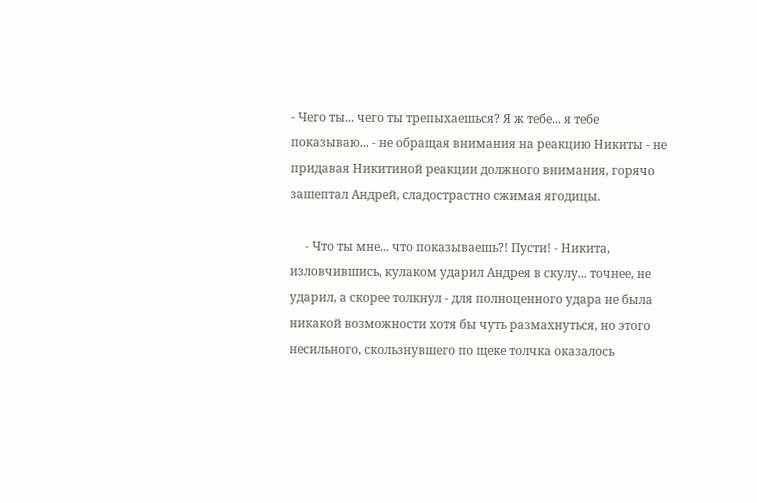- Чего ты... чего ты трепыхаешься? Я ж тебе... я тебе показываю... - не обращая внимания на реакцию Никиты - не придавая Никитиной реакции должного внимания, горячо зашептал Андрей, сладострастно сжимая ягодицы.

     - Что ты мне... что показываешь?! Пусти! - Никита, изловчившись, кулаком ударил Андрея в скулу... точнее, не ударил, а скорее толкнул - для полноценного удара не была никакой возможности хотя бы чуть размахнуться, но этого несильного, скользнувшего по щеке толчка оказалось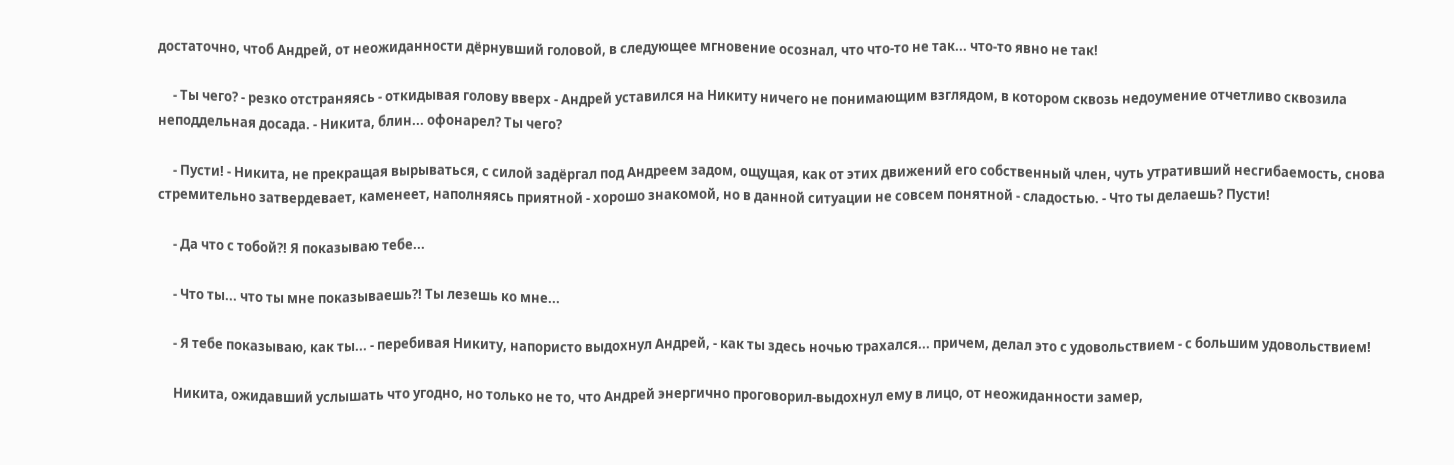достаточно, чтоб Андрей, от неожиданности дёрнувший головой, в следующее мгновение осознал, что что-то не так... что-то явно не так!

     - Ты чего? - резко отстраняясь - откидывая голову вверх - Андрей уставился на Никиту ничего не понимающим взглядом, в котором сквозь недоумение отчетливо сквозила неподдельная досада. - Никита, блин... офонарел? Ты чего?

     - Пусти! - Никита, не прекращая вырываться, с силой задёргал под Андреем задом, ощущая, как от этих движений его собственный член, чуть утративший несгибаемость, снова стремительно затвердевает, каменеет, наполняясь приятной - хорошо знакомой, но в данной ситуации не совсем понятной - сладостью. - Что ты делаешь? Пусти!

     - Да что с тобой?! Я показываю тебе...

     - Что ты... что ты мне показываешь?! Ты лезешь ко мне...

     - Я тебе показываю, как ты... - перебивая Никиту, напористо выдохнул Андрей, - как ты здесь ночью трахался... причем, делал это с удовольствием - с большим удовольствием!

     Никита, ожидавший услышать что угодно, но только не то, что Андрей энергично проговорил-выдохнул ему в лицо, от неожиданности замер,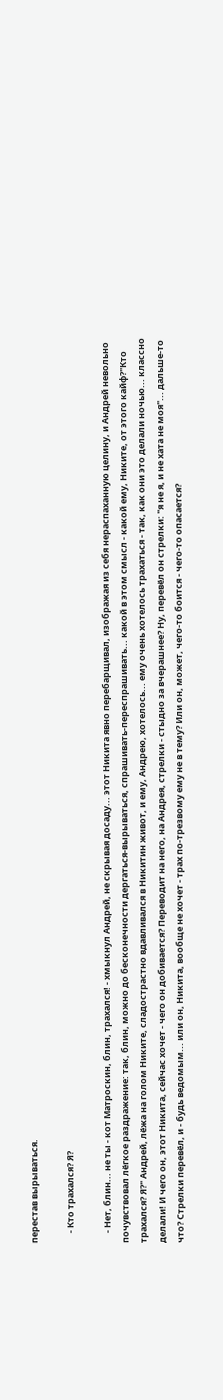перестав вырываться.

     - Кто трахался? Я?

     - Нет, блин... не ты - кот Матроскин, блин, трахался! - хмыкнул Андрей, не скрывая досаду... этот Никита явно перебарщивал, изображая из себя нераспаханную целину, и Андрей невольно почувствовал лёгкое раздражение: так, блин, можно до бесконечности дергаться-вырываться, спрашивать-переспрашивать... какой в этом смысл - какой ему, Никите, от этого кайф?"Кто трахался? Я?" Андрей, лёжа на голом Никите, сладострастно вдавливался в Никитин живот, и ему, Андрею, хотелось... ему очень хотелось трахаться - так, как они это делали ночью... классно делали! И чего он, этот Никита, сейчас хочет - чего он добивается? Переводит на него, на Андрея, стрелки - стыдно за вчерашнее? Ну, перевёл он стрелки: "я не я, и не хата не моя"... дальше-то что? Стрелки перевёл, и - будь ведомым... или он, Никита, вообще не хочет - трах по-трезвому ему не в тему? Или он, может, чего-то боится - чего-то опасается?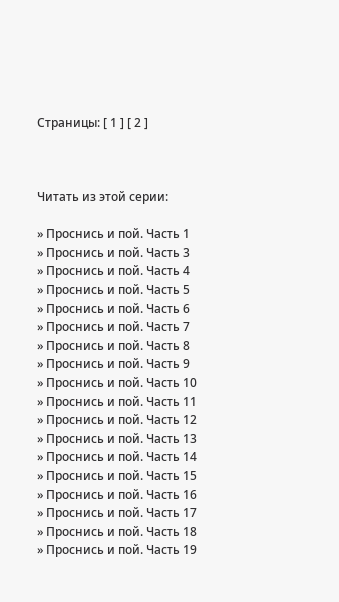Страницы: [ 1 ] [ 2 ]



Читать из этой серии:

» Проснись и пой. Часть 1
» Проснись и пой. Часть 3
» Проснись и пой. Часть 4
» Проснись и пой. Часть 5
» Проснись и пой. Часть 6
» Проснись и пой. Часть 7
» Проснись и пой. Часть 8
» Проснись и пой. Часть 9
» Проснись и пой. Часть 10
» Проснись и пой. Часть 11
» Проснись и пой. Часть 12
» Проснись и пой. Часть 13
» Проснись и пой. Часть 14
» Проснись и пой. Часть 15
» Проснись и пой. Часть 16
» Проснись и пой. Часть 17
» Проснись и пой. Часть 18
» Проснись и пой. Часть 19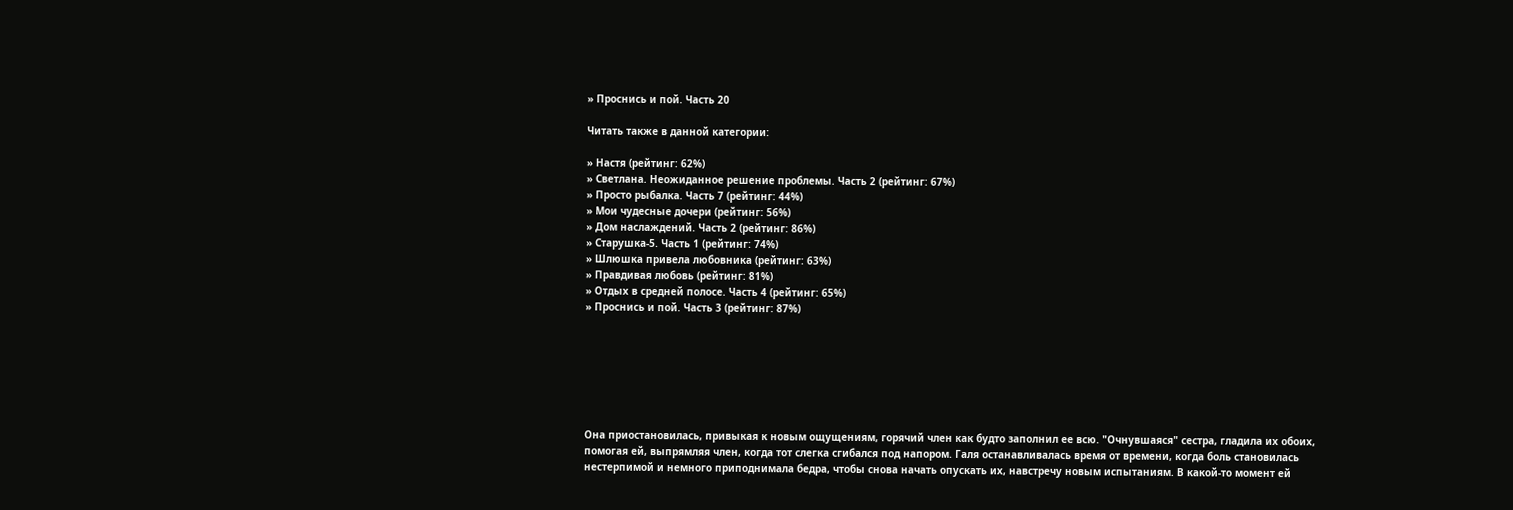» Проснись и пой. Часть 20

Читать также в данной категории:

» Настя (рейтинг: 62%)
» Светлана. Неожиданное решение проблемы. Часть 2 (рейтинг: 67%)
» Просто рыбалка. Часть 7 (рейтинг: 44%)
» Мои чудесные дочери (рейтинг: 56%)
» Дом наслаждений. Часть 2 (рейтинг: 86%)
» Старушка-5. Часть 1 (рейтинг: 74%)
» Шлюшка привела любовника (рейтинг: 63%)
» Правдивая любовь (рейтинг: 81%)
» Отдых в средней полосе. Часть 4 (рейтинг: 65%)
» Проснись и пой. Часть 3 (рейтинг: 87%)







Она приостановилась, привыкая к новым ощущениям, горячий член как будто заполнил ее всю. "Очнувшаяся" сестра, гладила их обоих, помогая ей, выпрямляя член, когда тот слегка сгибался под напором. Галя останавливалась время от времени, когда боль становилась нестерпимой и немного приподнимала бедра, чтобы снова начать опускать их, навстречу новым испытаниям. В какой-то момент ей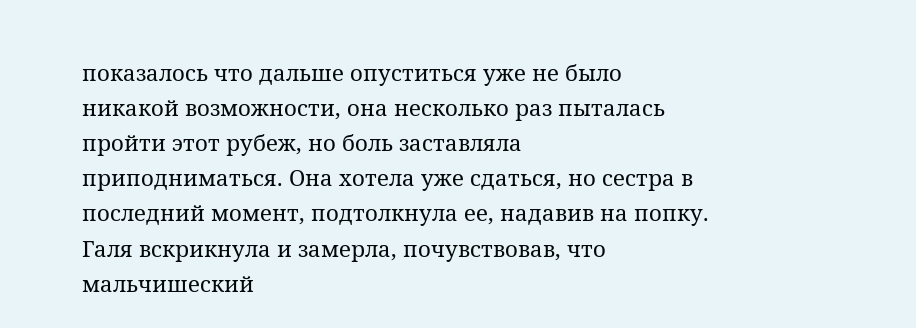показалось что дальше опуститься уже не было никакой возможности, она несколько раз пыталась пройти этот рубеж, но боль заставляла приподниматься. Она хотела уже сдаться, но сестра в последний момент, подтолкнула ее, надавив на попку. Галя вскрикнула и замерла, почувствовав, что мальчишеский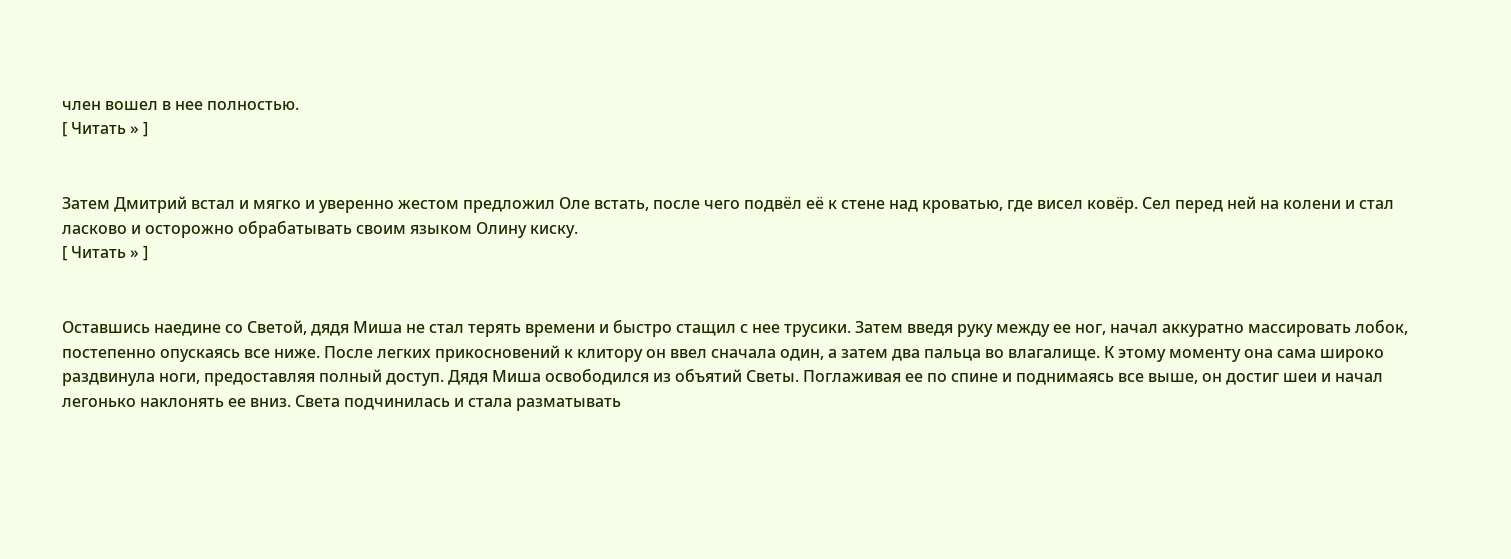член вошел в нее полностью.
[ Читать » ]


Затем Дмитрий встал и мягко и уверенно жестом предложил Оле встать, после чего подвёл её к стене над кроватью, где висел ковёр. Сел перед ней на колени и стал ласково и осторожно обрабатывать своим языком Олину киску.
[ Читать » ]


Оставшись наедине со Светой, дядя Миша не стал терять времени и быстро стащил с нее трусики. Затем введя руку между ее ног, начал аккуратно массировать лобок, постепенно опускаясь все ниже. После легких прикосновений к клитору он ввел сначала один, а затем два пальца во влагалище. К этому моменту она сама широко раздвинула ноги, предоставляя полный доступ. Дядя Миша освободился из объятий Светы. Поглаживая ее по спине и поднимаясь все выше, он достиг шеи и начал легонько наклонять ее вниз. Света подчинилась и стала разматывать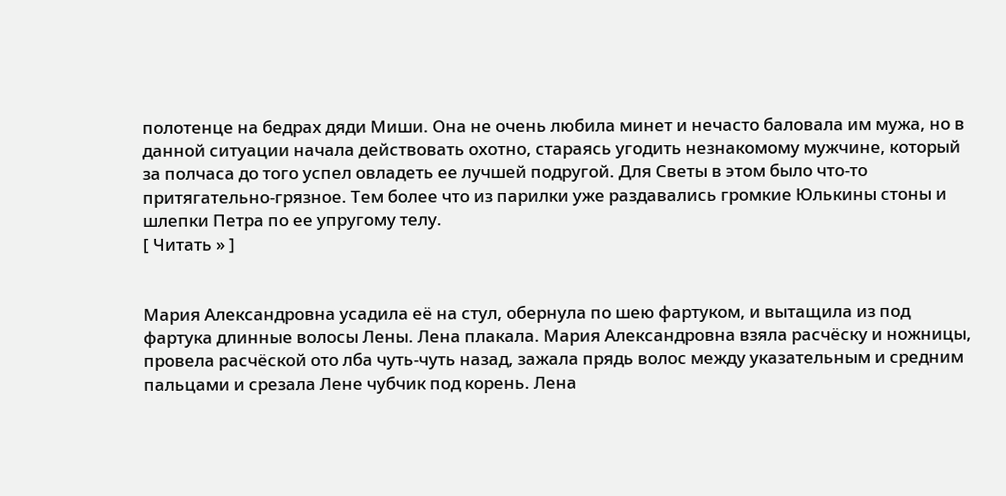полотенце на бедрах дяди Миши. Она не очень любила минет и нечасто баловала им мужа, но в данной ситуации начала действовать охотно, стараясь угодить незнакомому мужчине, который за полчаса до того успел овладеть ее лучшей подругой. Для Светы в этом было что-то притягательно-грязное. Тем более что из парилки уже раздавались громкие Юлькины стоны и шлепки Петра по ее упругому телу.
[ Читать » ]


Мария Александровна усадила её на стул, обернула по шею фартуком, и вытащила из под фартука длинные волосы Лены. Лена плакала. Мария Александровна взяла расчёску и ножницы, провела расчёской ото лба чуть-чуть назад, зажала прядь волос между указательным и средним пальцами и срезала Лене чубчик под корень. Лена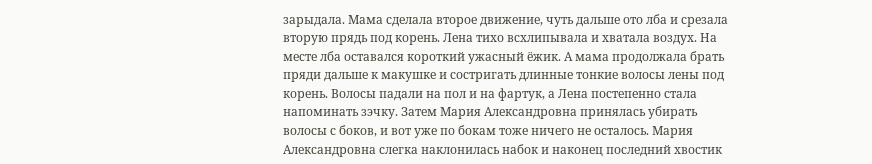зарыдала. Мама сделала второе движение, чуть дальше ото лба и срезала вторую прядь под корень. Лена тихо всхлипывала и хватала воздух. На месте лба оставался короткий ужасный ёжик. А мама продолжала брать пряди дальше к макушке и состригать длинные тонкие волосы лены под корень. Волосы падали на пол и на фартук, а Лена постепенно стала напоминать зэчку. Затем Мария Александровна принялась убирать волосы с боков, и вот уже по бокам тоже ничего не осталось. Мария Александровна слегка наклонилась набок и наконец последний хвостик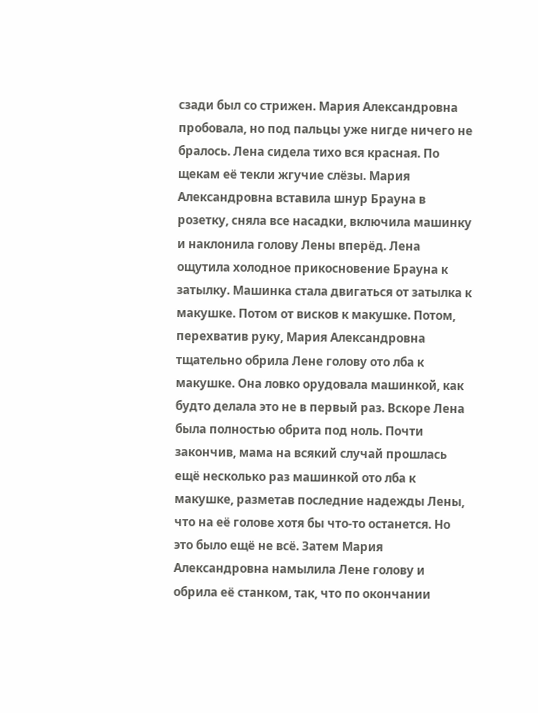сзади был со стрижен. Мария Александровна пробовала, но под пальцы уже нигде ничего не бралось. Лена сидела тихо вся красная. По щекам её текли жгучие слёзы. Мария Александровна вставила шнур Брауна в розетку, сняла все насадки, включила машинку и наклонила голову Лены вперёд. Лена ощутила холодное прикосновение Брауна к затылку. Машинка стала двигаться от затылка к макушке. Потом от висков к макушке. Потом, перехватив руку, Мария Александровна тщательно обрила Лене голову ото лба к макушке. Она ловко орудовала машинкой, как будто делала это не в первый раз. Вскоре Лена была полностью обрита под ноль. Почти закончив, мама на всякий случай прошлась ещё несколько раз машинкой ото лба к макушке, разметав последние надежды Лены, что на её голове хотя бы что-то останется. Но это было ещё не всё. Затем Мария Александровна намылила Лене голову и обрила её станком, так, что по окончании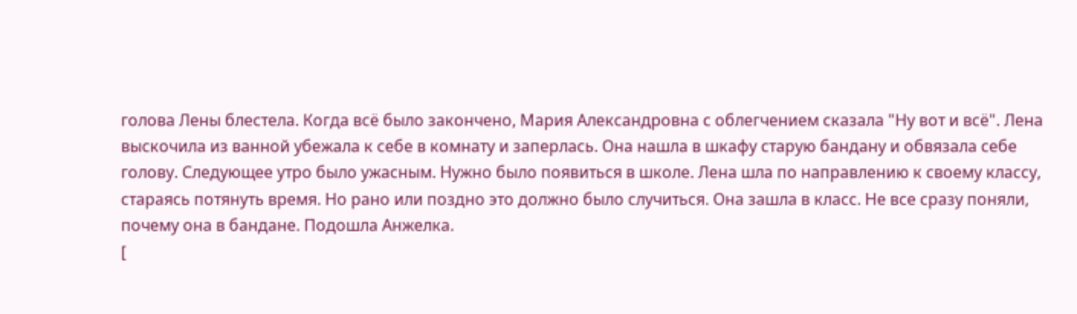голова Лены блестела. Когда всё было закончено, Мария Александровна с облегчением сказала "Ну вот и всё". Лена выскочила из ванной убежала к себе в комнату и заперлась. Она нашла в шкафу старую бандану и обвязала себе голову. Следующее утро было ужасным. Нужно было появиться в школе. Лена шла по направлению к своему классу, стараясь потянуть время. Но рано или поздно это должно было случиться. Она зашла в класс. Не все сразу поняли, почему она в бандане. Подошла Анжелка.
[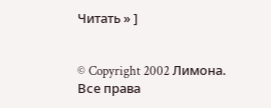Читать » ]


© Copyright 2002 Лимона. Все права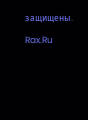защищены.

Rax.Ru